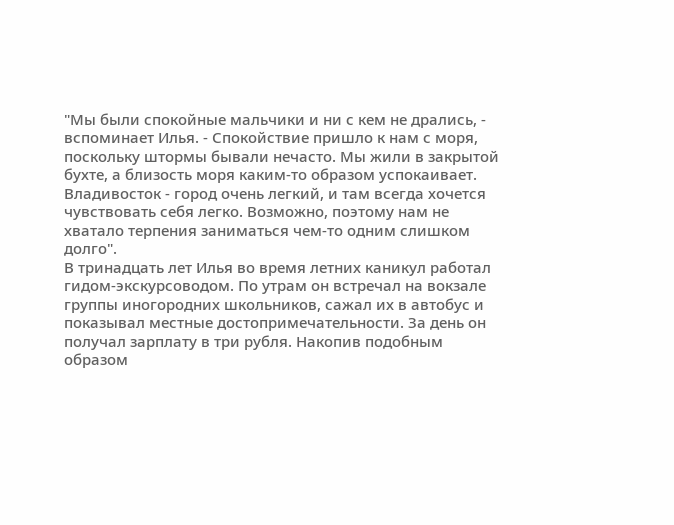"Мы были спокойные мальчики и ни с кем не дрались, - вспоминает Илья. - Спокойствие пришло к нам с моря, поскольку штормы бывали нечасто. Мы жили в закрытой бухте, а близость моря каким-то образом успокаивает. Владивосток - город очень легкий, и там всегда хочется чувствовать себя легко. Возможно, поэтому нам не хватало терпения заниматься чем-то одним слишком долго".
В тринадцать лет Илья во время летних каникул работал гидом-экскурсоводом. По утрам он встречал на вокзале группы иногородних школьников, сажал их в автобус и показывал местные достопримечательности. За день он получал зарплату в три рубля. Накопив подобным образом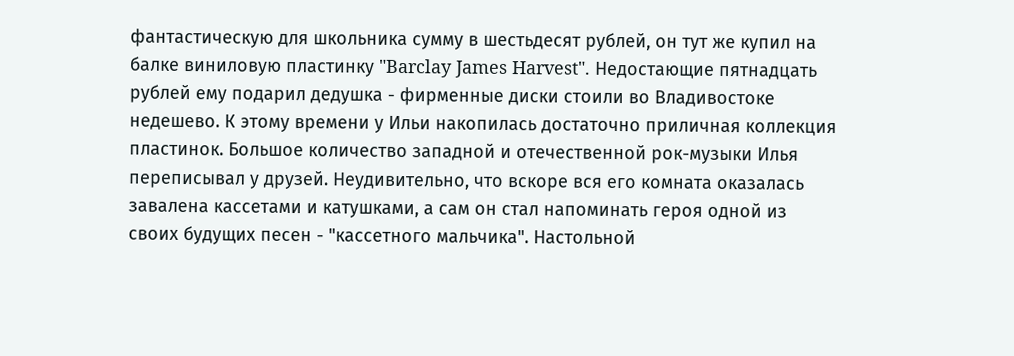фантастическую для школьника сумму в шестьдесят рублей, он тут же купил на балке виниловую пластинку "Barclay James Harvest". Недостающие пятнадцать рублей ему подарил дедушка - фирменные диски стоили во Владивостоке недешево. К этому времени у Ильи накопилась достаточно приличная коллекция пластинок. Большое количество западной и отечественной рок-музыки Илья переписывал у друзей. Неудивительно, что вскоре вся его комната оказалась завалена кассетами и катушками, а сам он стал напоминать героя одной из своих будущих песен - "кассетного мальчика". Настольной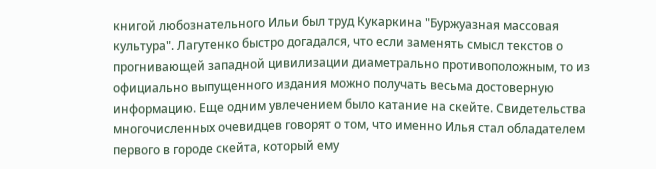книгой любознательного Ильи был труд Кукаркина "Буржуазная массовая культура". Лагутенко быстро догадался, что если заменять смысл текстов о прогнивающей западной цивилизации диаметрально противоположным, то из официально выпущенного издания можно получать весьма достоверную информацию. Еще одним увлечением было катание на скейте. Свидетельства многочисленных очевидцев говорят о том, что именно Илья стал обладателем первого в городе скейта, который ему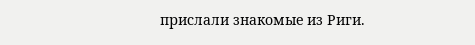прислали знакомые из Риги.